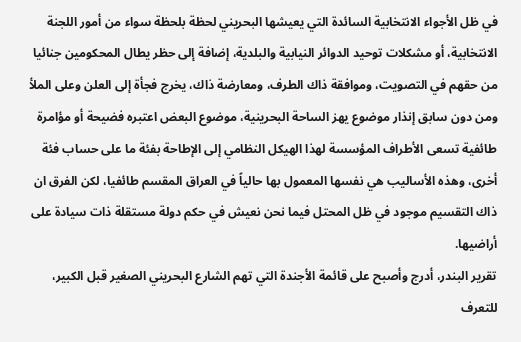في ظل الأجواء الانتخابية السائدة التي يعيشها البحريني لحظة بلحظة سواء من أمور اللجنة الانتخابية، أو مشكلات توحيد الدوائر النيابية والبلدية، إضافة إلى حظر يطال المحكومين جنائيا من حقهم في التصويت، وموافقة ذاك الطرف، ومعارضة ذاك، يخرج فجأة إلى العلن وعلى الملأ ومن دون سابق إنذار موضوع يهز الساحة البحرينية، موضوع البعض اعتبره فضيحة أو مؤامرة طائفية تسعى الأطراف المؤسسة لهذا الهيكل النظامي إلى الإطاحة بفئة ما على حساب فئة أخرى، وهذه الأساليب هي نفسها المعمول بها حالياً في العراق المقسم طائفيا، لكن الفرق ان ذاك التقسيم موجود في ظل المحتل فيما نحن نعيش في حكم دولة مستقلة ذات سيادة على أراضيها.
تقرير البندر، أدرج وأصبح على قائمة الأجندة التي تهم الشارع البحريني الصغير قبل الكبير، للتعرف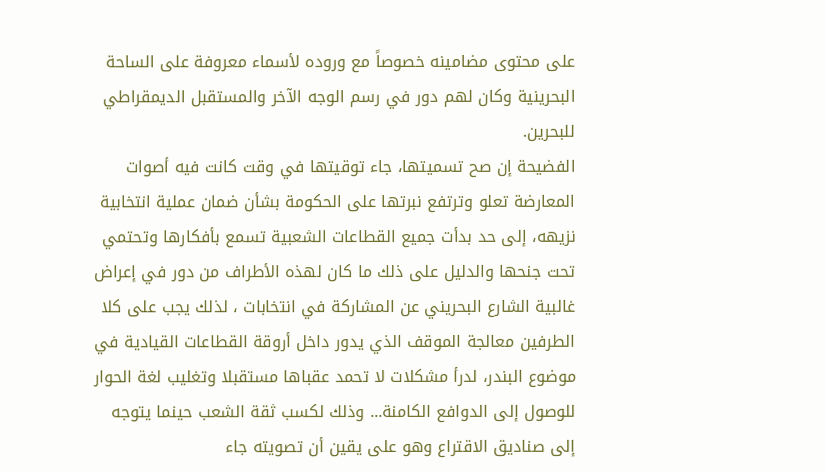على محتوى مضامينه خصوصاً مع وروده لأسماء معروفة على الساحة البحرينية وكان لهم دور في رسم الوجه الآخر والمستقبل الديمقراطي للبحرين.
الفضيحة إن صح تسميتها، جاء توقيتها في وقت كانت فيه أصوات المعارضة تعلو وترتفع نبرتها على الحكومة بشأن ضمان عملية انتخابية نزيهه، إلى حد بدأت جميع القطاعات الشعبية تسمع بأفكارها وتحتمي تحت جنحها والدليل على ذلك ما كان لهذه الأطراف من دور في إعراض غالبية الشارع البحريني عن المشاركة في انتخابات ، لذلك يجب على كلا الطرفين معالجة الموقف الذي يدور داخل أروقة القطاعات القيادية في موضوع البندر، لدرأ مشكلات لا تحمد عقباها مستقبلا وتغليب لغة الحوار للوصول إلى الدوافع الكامنة... وذلك لكسب ثقة الشعب حينما يتوجه إلى صناديق الاقتراع وهو على يقين أن تصويته جاء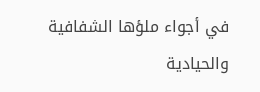في أجواء ملؤها الشفافية والحيادية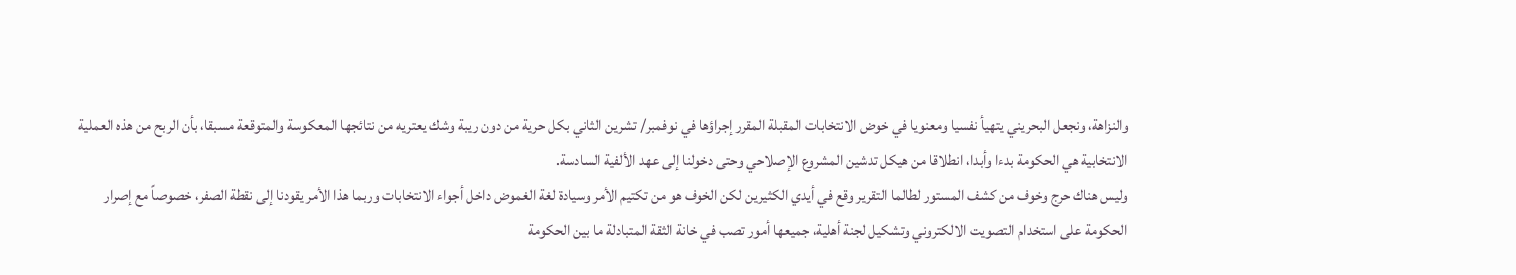والنزاهة، ونجعل البحريني يتهيأ نفسيا ومعنويا في خوض الانتخابات المقبلة المقرر إجراؤها في نوفمبر/ تشرين الثاني بكل حرية من دون ريبة وشك يعتريه من نتائجها المعكوسة والمتوقعة مسبقا، بأن الربح من هذه العملية الانتخابية هي الحكومة بدءا وأبدا، انطلاقا من هيكل تدشين المشروع الإصلاحي وحتى دخولنا إلى عهد الألفية السادسة.
وليس هناك حرج وخوف من كشف المستور لطالما التقرير وقع في أيدي الكثيرين لكن الخوف هو من تكتيم الأمر وسيادة لغة الغموض داخل أجواء الانتخابات وربما هذا الأمر يقودنا إلى نقطة الصفر، خصوصاً مع إصرار الحكومة على استخدام التصويت الالكتروني وتشكيل لجنة أهلية، جميعها أمور تصب في خانة الثقة المتبادلة ما بين الحكومة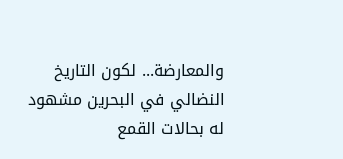والمعارضة... لكون التاريخ النضالي في البحرين مشهود له بحالات القمع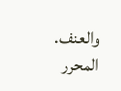والعنف.
المحرر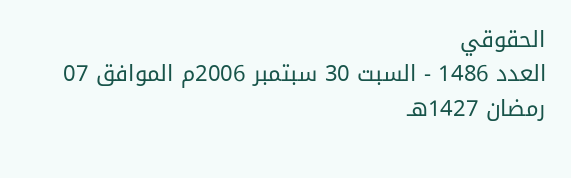الحقوقي
العدد 1486 - السبت 30 سبتمبر 2006م الموافق 07 رمضان 1427هـ